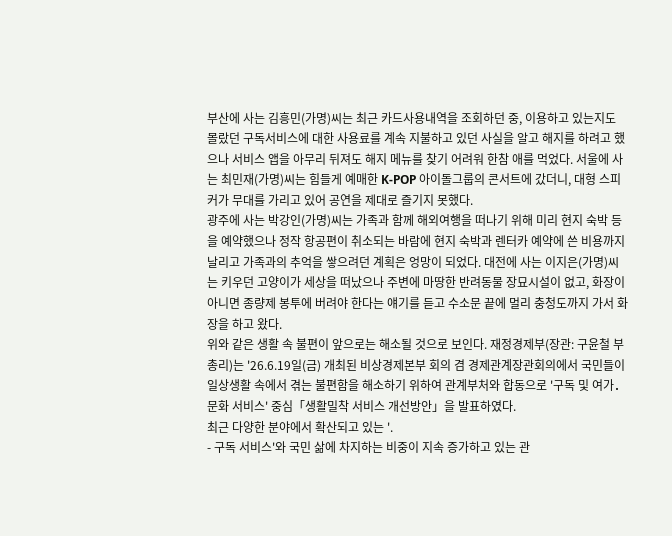부산에 사는 김흥민(가명)씨는 최근 카드사용내역을 조회하던 중, 이용하고 있는지도 몰랐던 구독서비스에 대한 사용료를 계속 지불하고 있던 사실을 알고 해지를 하려고 했으나 서비스 앱을 아무리 뒤져도 해지 메뉴를 찾기 어려워 한참 애를 먹었다. 서울에 사는 최민재(가명)씨는 힘들게 예매한 K-POP 아이돌그룹의 콘서트에 갔더니, 대형 스피커가 무대를 가리고 있어 공연을 제대로 즐기지 못했다.
광주에 사는 박강인(가명)씨는 가족과 함께 해외여행을 떠나기 위해 미리 현지 숙박 등을 예약했으나 정작 항공편이 취소되는 바람에 현지 숙박과 렌터카 예약에 쓴 비용까지 날리고 가족과의 추억을 쌓으려던 계획은 엉망이 되었다. 대전에 사는 이지은(가명)씨는 키우던 고양이가 세상을 떠났으나 주변에 마땅한 반려동물 장묘시설이 없고, 화장이 아니면 종량제 봉투에 버려야 한다는 얘기를 듣고 수소문 끝에 멀리 충청도까지 가서 화장을 하고 왔다.
위와 같은 생활 속 불편이 앞으로는 해소될 것으로 보인다. 재정경제부(장관: 구윤철 부총리)는 '26.6.19일(금) 개최된 비상경제본부 회의 겸 경제관계장관회의에서 국민들이 일상생활 속에서 겪는 불편함을 해소하기 위하여 관계부처와 합동으로 '구독 및 여가․문화 서비스' 중심「생활밀착 서비스 개선방안」을 발표하였다.
최근 다양한 분야에서 확산되고 있는 '.
- 구독 서비스'와 국민 삶에 차지하는 비중이 지속 증가하고 있는 관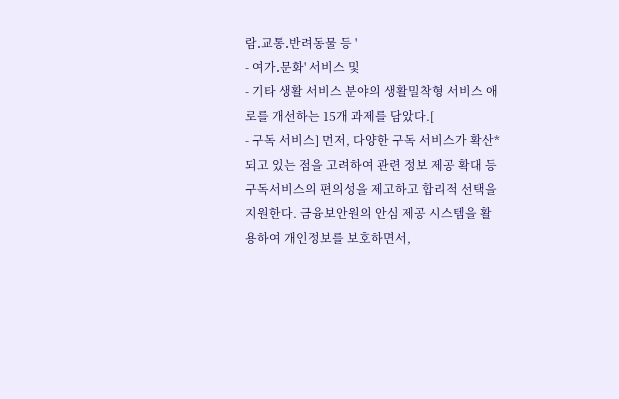람․교통․반려동물 등 '
- 여가․문화' 서비스 및
- 기타 생활 서비스 분야의 생활밀착형 서비스 애로를 개선하는 15개 과제를 담았다.[
- 구독 서비스] 먼저, 다양한 구독 서비스가 확산*되고 있는 점을 고려하여 관련 정보 제공 확대 등 구독서비스의 편의성을 제고하고 합리적 선택을 지원한다. 금융보안원의 안심 제공 시스템을 활용하여 개인정보를 보호하면서,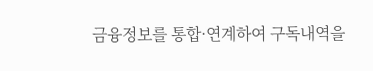금융정보를 통합·연계하여 구독내역을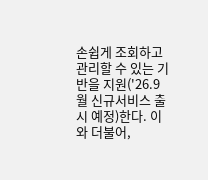손쉽게 조회하고 관리할 수 있는 기반을 지원('26.9월 신규서비스 출시 예정)한다. 이와 더불어,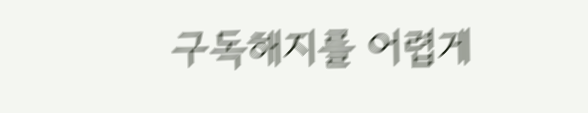구독해지를 어렵게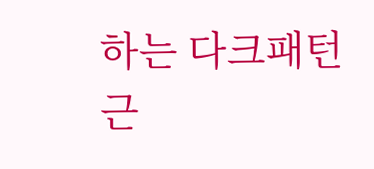하는 다크패턴 근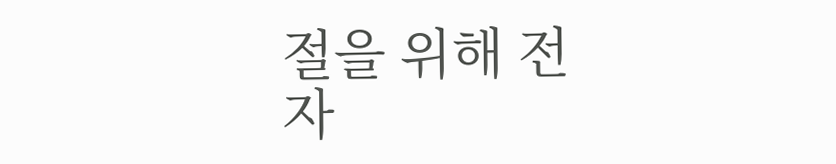절을 위해 전자